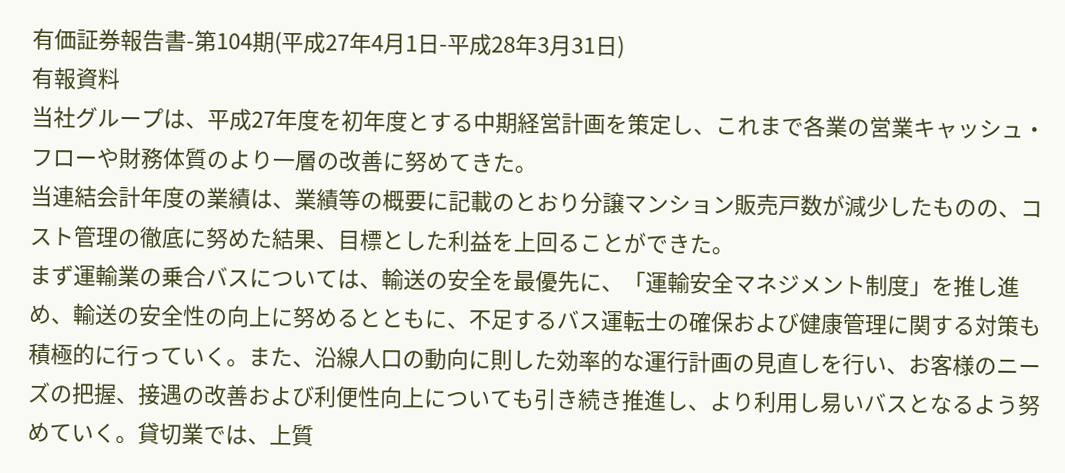有価証券報告書-第104期(平成27年4月1日-平成28年3月31日)
有報資料
当社グループは、平成27年度を初年度とする中期経営計画を策定し、これまで各業の営業キャッシュ・フローや財務体質のより一層の改善に努めてきた。
当連結会計年度の業績は、業績等の概要に記載のとおり分譲マンション販売戸数が減少したものの、コスト管理の徹底に努めた結果、目標とした利益を上回ることができた。
まず運輸業の乗合バスについては、輸送の安全を最優先に、「運輸安全マネジメント制度」を推し進め、輸送の安全性の向上に努めるとともに、不足するバス運転士の確保および健康管理に関する対策も積極的に行っていく。また、沿線人口の動向に則した効率的な運行計画の見直しを行い、お客様のニーズの把握、接遇の改善および利便性向上についても引き続き推進し、より利用し易いバスとなるよう努めていく。貸切業では、上質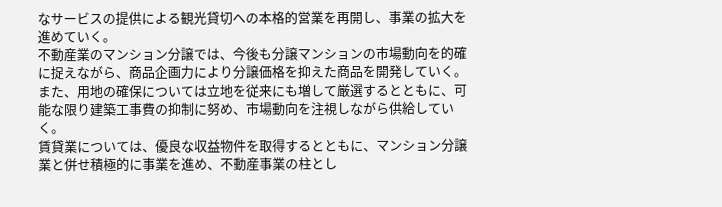なサービスの提供による観光貸切への本格的営業を再開し、事業の拡大を進めていく。
不動産業のマンション分譲では、今後も分譲マンションの市場動向を的確に捉えながら、商品企画力により分譲価格を抑えた商品を開発していく。また、用地の確保については立地を従来にも増して厳選するとともに、可能な限り建築工事費の抑制に努め、市場動向を注視しながら供給していく。
賃貸業については、優良な収益物件を取得するとともに、マンション分譲業と併せ積極的に事業を進め、不動産事業の柱とし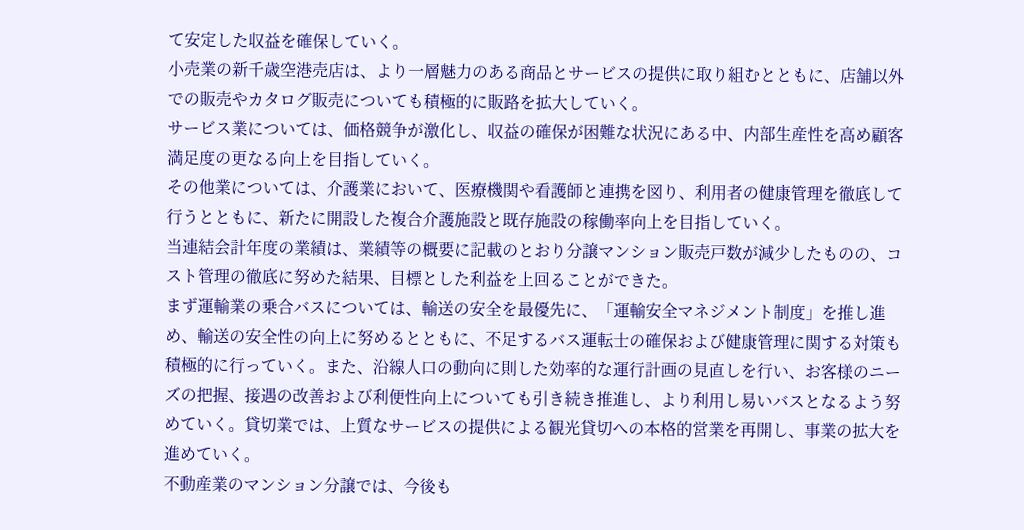て安定した収益を確保していく。
小売業の新千歳空港売店は、より一層魅力のある商品とサービスの提供に取り組むとともに、店舗以外での販売やカタログ販売についても積極的に販路を拡大していく。
サービス業については、価格競争が激化し、収益の確保が困難な状況にある中、内部生産性を高め顧客満足度の更なる向上を目指していく。
その他業については、介護業において、医療機関や看護師と連携を図り、利用者の健康管理を徹底して行うとともに、新たに開設した複合介護施設と既存施設の稼働率向上を目指していく。
当連結会計年度の業績は、業績等の概要に記載のとおり分譲マンション販売戸数が減少したものの、コスト管理の徹底に努めた結果、目標とした利益を上回ることができた。
まず運輸業の乗合バスについては、輸送の安全を最優先に、「運輸安全マネジメント制度」を推し進め、輸送の安全性の向上に努めるとともに、不足するバス運転士の確保および健康管理に関する対策も積極的に行っていく。また、沿線人口の動向に則した効率的な運行計画の見直しを行い、お客様のニーズの把握、接遇の改善および利便性向上についても引き続き推進し、より利用し易いバスとなるよう努めていく。貸切業では、上質なサービスの提供による観光貸切への本格的営業を再開し、事業の拡大を進めていく。
不動産業のマンション分譲では、今後も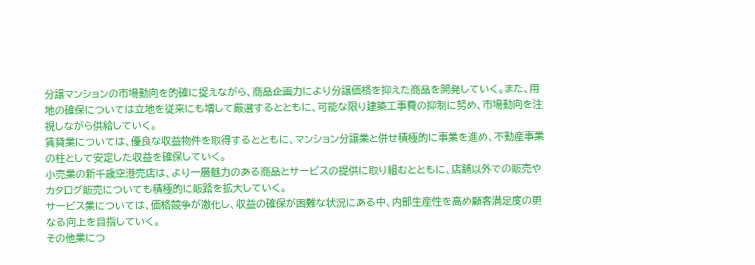分譲マンションの市場動向を的確に捉えながら、商品企画力により分譲価格を抑えた商品を開発していく。また、用地の確保については立地を従来にも増して厳選するとともに、可能な限り建築工事費の抑制に努め、市場動向を注視しながら供給していく。
賃貸業については、優良な収益物件を取得するとともに、マンション分譲業と併せ積極的に事業を進め、不動産事業の柱として安定した収益を確保していく。
小売業の新千歳空港売店は、より一層魅力のある商品とサービスの提供に取り組むとともに、店舗以外での販売やカタログ販売についても積極的に販路を拡大していく。
サービス業については、価格競争が激化し、収益の確保が困難な状況にある中、内部生産性を高め顧客満足度の更なる向上を目指していく。
その他業につ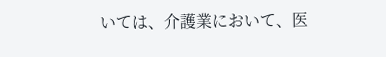いては、介護業において、医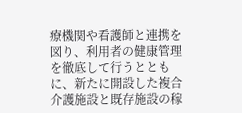療機関や看護師と連携を図り、利用者の健康管理を徹底して行うとともに、新たに開設した複合介護施設と既存施設の稼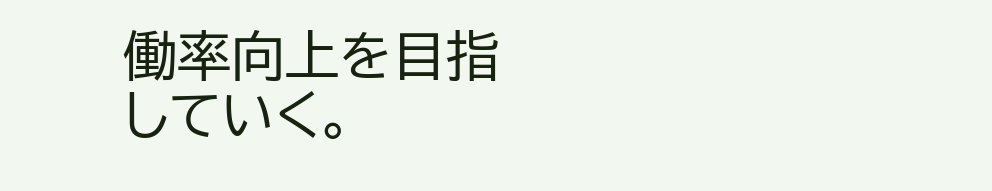働率向上を目指していく。